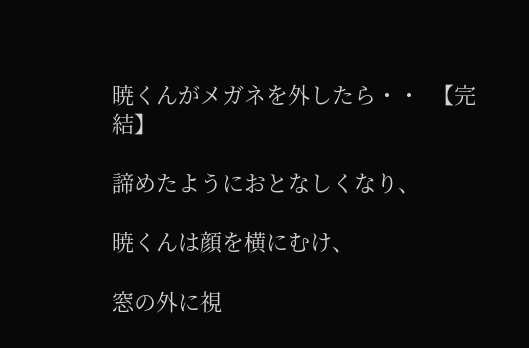暁くんがメガネを外したら・・  【完結】

諦めたようにおとなしくなり、

暁くんは顔を横にむけ、

窓の外に視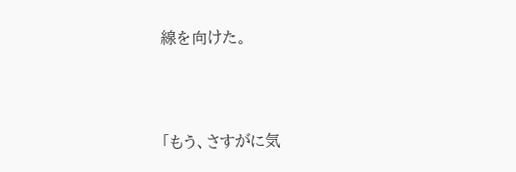線を向けた。



「もう、さすがに気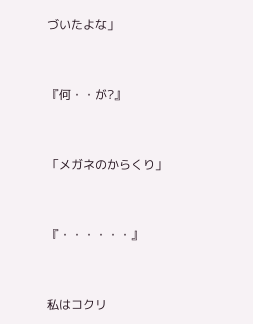づいたよな」


『何・・が?』


「メガネのからくり」


『・・・・・・』


私はコクリ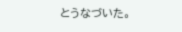とうなづいた。